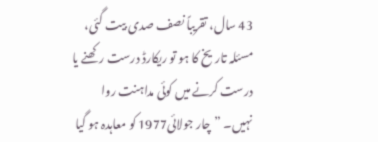43 سال، تقریباً نصف صدی بیت گئی، مسئلہ تاریخ کا ہو تو ریکارڈ درست رکھنے یا درست کرنے میں کوئی مداہنت روا نہیں۔ ”چار جولائی1977 کو معاہدہ ہو گیا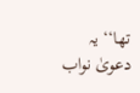تھا‘‘ یہ دعویٰ نواب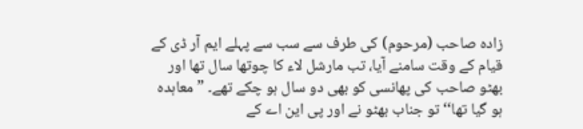زادہ صاحب (مرحوم) کی طرف سے سب سے پہلے ایم آر ڈی کے قیام کے وقت سامنے آیا، تب مارشل لاء کا چوتھا سال تھا اور بھٹو صاحب کی پھانسی کو بھی دو سال ہو چکے تھے۔ ”معاہدہ ہو گیا تھا‘‘ تو جناب بھٹو نے اور پی این اے کے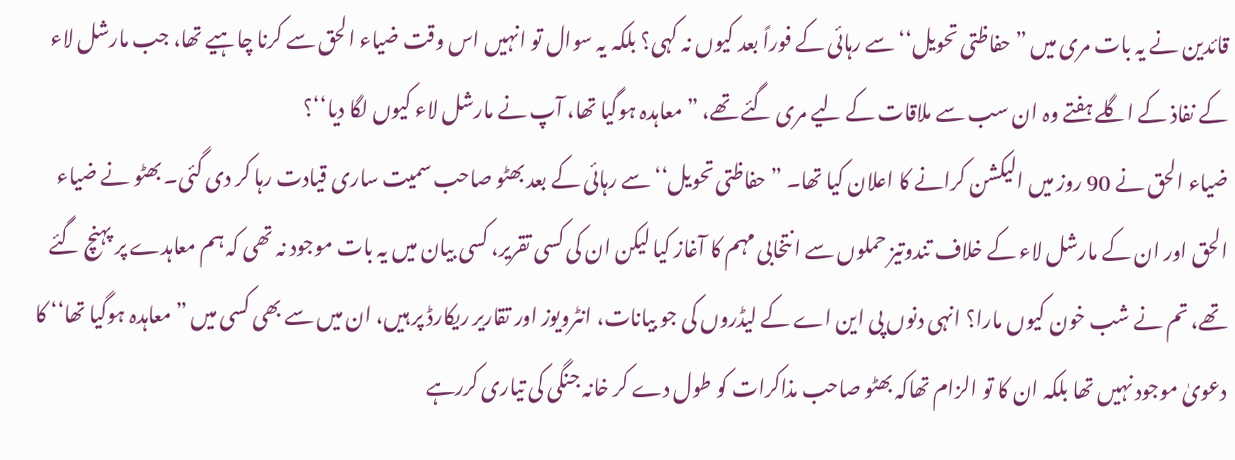قائدین نے یہ بات مری میں ”حفاظتی تحویل‘‘ سے رہائی کے فوراً بعد کیوں نہ کہی؟ بلکہ یہ سوال تو انہیں اس وقت ضیاء الحق سے کرنا چاہیے تھا، جب مارشل لاء کے نفاذ کے اگلے ہفتے وہ ان سب سے ملاقات کے لیے مری گئے تھے، ”معاہدہ ہوگیا تھا، آپ نے مارشل لاء کیوں لگا دیا‘‘؟
ضیاء الحق نے 90 روز میں الیکشن کرانے کا اعلان کیا تھا۔ ”حفاظتی تحویل‘‘ سے رہائی کے بعد بھٹو صاحب سمیت ساری قیادت رہا کر دی گئی۔ بھٹو نے ضیاء الحق اور ان کے مارشل لاء کے خلاف تندوتیز حملوں سے انتخابی مہم کا آغاز کیا لیکن ان کی کسی تقریر، کسی بیان میں یہ بات موجود نہ تھی کہ ہم معاہدے پر پہنچ گئے تھے، تم نے شب خون کیوں مارا؟ انہی دنوں پی این اے کے لیڈروں کی جو بیانات، انٹرویوز اور تقاریر ریکارڈ پر ہیں، ان میں سے بھی کسی میں ”معاہدہ ہوگیا تھا‘‘ کا دعویٰ موجود نہیں تھا بلکہ ان کا تو الزام تھاکہ بھٹو صاحب مذاکرات کو طول دے کر خانہ جنگی کی تیاری کررہے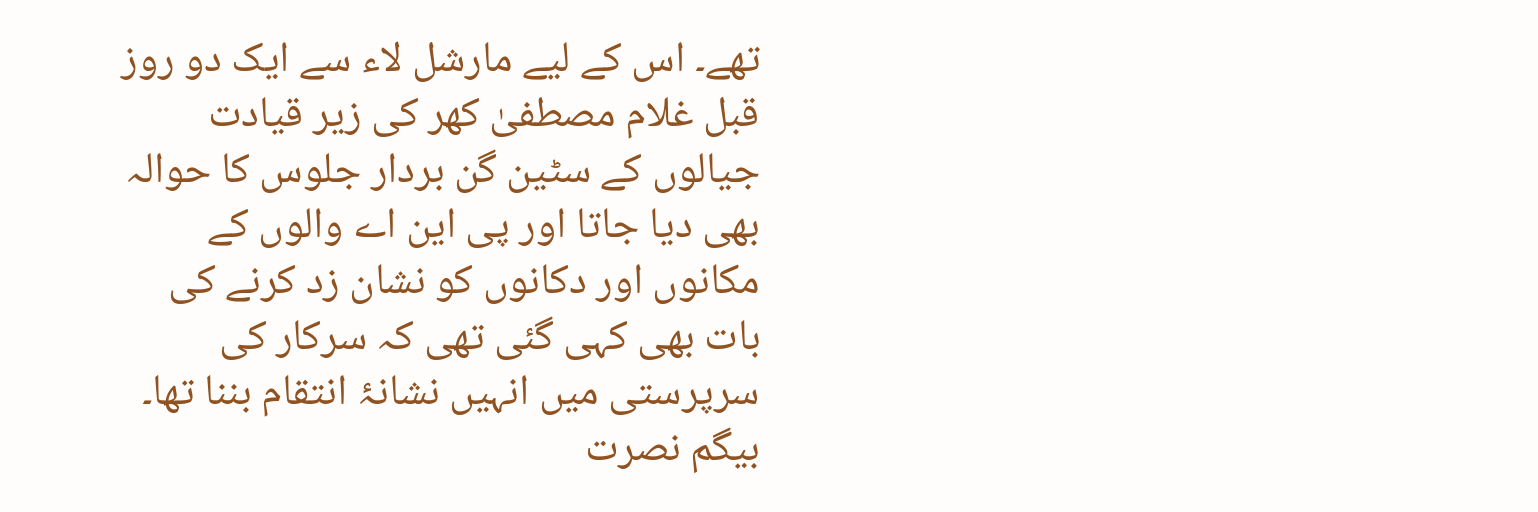تھے۔ اس کے لیے مارشل لاء سے ایک دو روز قبل غلام مصطفیٰ کھر کی زیر قیادت جیالوں کے سٹین گن بردار جلوس کا حوالہ بھی دیا جاتا اور پی این اے والوں کے مکانوں اور دکانوں کو نشان زد کرنے کی بات بھی کہی گئی تھی کہ سرکار کی سرپرستی میں انہیں نشانۂ انتقام بننا تھا۔ بیگم نصرت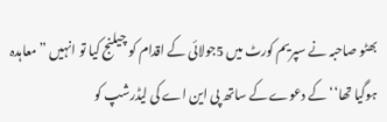بھٹو صاحبہ نے سپریم کورٹ میں 5جولائی کے اقدام کو چیلنج کیا تو انہیں ”معاہدہ ہوگیا تھا‘‘ کے دعوے کے ساتھ پی این اے کی لیڈرشپ کو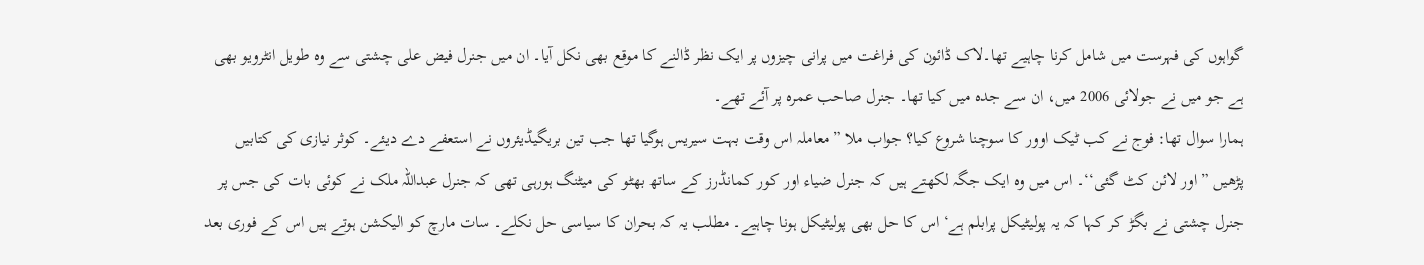گواہوں کی فہرست میں شامل کرنا چاہیے تھا۔لاک ڈائون کی فراغت میں پرانی چیزوں پر ایک نظر ڈالنے کا موقع بھی نکل آیا۔ ان میں جنرل فیض علی چشتی سے وہ طویل انٹرویو بھی ہے جو میں نے جولائی 2006 میں، ان سے جدہ میں کیا تھا۔ جنرل صاحب عمرہ پر آئے تھے۔
ہمارا سوال تھا: فوج نے کب ٹیک اوور کا سوچنا شروع کیا؟ جواب ملا ”معاملہ اس وقت بہت سیریس ہوگیا تھا جب تین بریگیڈیئروں نے استعفے دے دیئے۔ کوثر نیازی کی کتابیں پڑھیں ”اور لائن کٹ گئی‘‘۔ اس میں وہ ایک جگہ لکھتے ہیں کہ جنرل ضیاء اور کور کمانڈرز کے ساتھ بھٹو کی میٹنگ ہورہی تھی کہ جنرل عبداللہ ملک نے کوئی بات کی جس پر جنرل چشتی نے بگڑ کر کہا کہ یہ پولیٹیکل پرابلم ہے‘ اس کا حل بھی پولیٹیکل ہونا چاہیے۔ مطلب یہ کہ بحران کا سیاسی حل نکلے۔ سات مارچ کو الیکشن ہوتے ہیں اس کے فوری بعد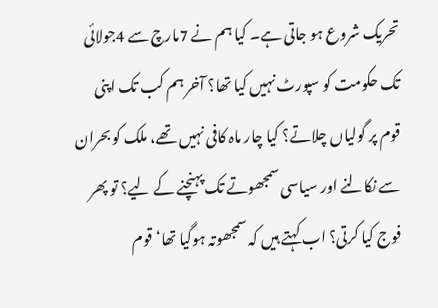تحریک شروع ہو جاتی ہے۔ کیا ہم نے 7مارچ سے 4جولائی تک حکومت کو سپورٹ نہیں کیا تھا؟ آخر ہم کب تک اپنی قوم پر گولیاں چلاتے؟ کیا چار ماہ کافی نہیں تھے، ملک کو بحران سے نکالنے اور سیاسی سمجھوتے تک پہنچنے کے لیے؟ تو پھر فوج کیا کرتی؟ اب کہتے ہیں کہ سمجھوتہ ہوگیا تھا‘ قوم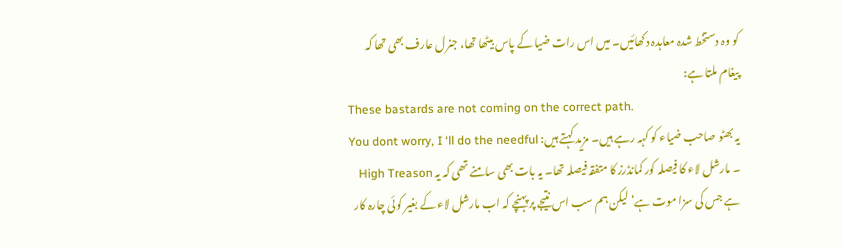کو وہ دستخط شدہ معاہدہ دکھائیں۔ میں اس رات ضیا کے پاس بیٹھا تھا، جنرل عارف بھی تھا کہ پیغام ملتا ہے:
These bastards are not coming on the correct path.
یہ بھٹو صاحب ضیاء کو کہہ رہے ہیں۔ مزید کہتے ہیں: You dont worry, I ‘ll do the needful ۔ مارشل لاء کا فیصلہ کور کمانڈرز کا متفقہ فیصلہ تھا۔ یہ بات بھی سامنے تھی کہ یہ High Treason ہے جس کی سزا موت ہے‘ لیکن ہم سب اس نتیجے پر پہنچے کہ اب مارشل لاء کے بغیر کوئی چارہ کار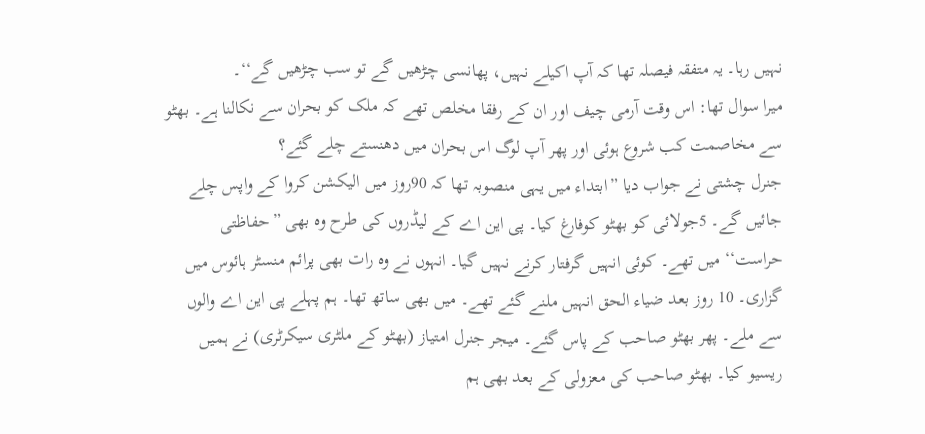نہیں رہا۔ یہ متفقہ فیصلہ تھا کہ آپ اکیلے نہیں، پھانسی چڑھیں گے تو سب چڑھیں گے‘‘۔
میرا سوال تھا: اس وقت آرمی چیف اور ان کے رفقا مخلص تھے کہ ملک کو بحران سے نکالنا ہے۔ بھٹو سے مخاصمت کب شروع ہوئی اور پھر آپ لوگ اس بحران میں دھنستے چلے گئے؟
جنرل چشتی نے جواب دیا ”ابتداء میں یہی منصوبہ تھا کہ 90روز میں الیکشن کروا کے واپس چلے جائیں گے۔ 5جولائی کو بھٹو کوفارغ کیا۔ پی این اے کے لیڈروں کی طرح وہ بھی ”حفاظتی حراست‘‘ میں تھے۔ کوئی انہیں گرفتار کرنے نہیں گیا۔ انہوں نے وہ رات بھی پرائم منسٹر ہائوس میں گزاری۔ 10 روز بعد ضیاء الحق انہیں ملنے گئے تھے۔ میں بھی ساتھ تھا۔ ہم پہلے پی این اے والوں سے ملے۔ پھر بھٹو صاحب کے پاس گئے۔ میجر جنرل امتیاز (بھٹو کے ملٹری سیکرٹری) نے ہمیں ریسیو کیا۔ بھٹو صاحب کی معزولی کے بعد بھی ہم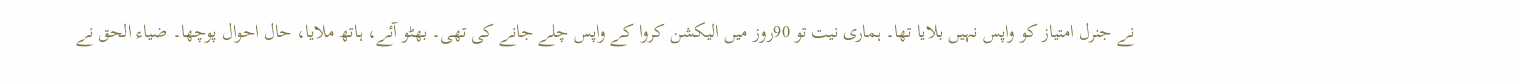نے جنرل امتیاز کو واپس نہیں بلایا تھا۔ ہماری نیت تو 90روز میں الیکشن کروا کے واپس چلے جانے کی تھی۔ بھٹو آئے، ہاتھ ملایا، حال احوال پوچھا۔ ضیاء الحق نے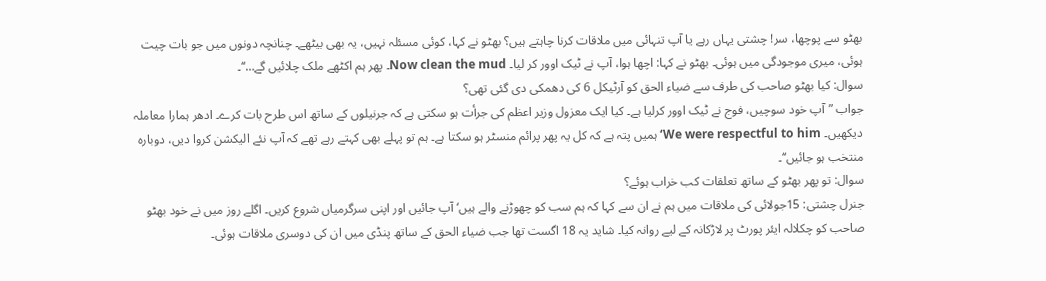بھٹو سے پوچھا، سر! چشتی یہاں رہے یا آپ تنہائی میں ملاقات کرنا چاہتے ہیں؟ بھٹو نے کہا، کوئی مسئلہ نہیں، یہ بھی بیٹھے۔ چنانچہ دونوں میں جو بات چیت ہوئی، میری موجودگی میں ہوئی۔ بھٹو نے کہا: اچھا ہوا، آپ نے ٹیک اوور کر لیا۔ Now clean the mud۔ پھر ہم اکٹھے ملک چلائیں گے…‘‘۔
سوال: کیا بھٹو صاحب کی طرف سے ضیاء الحق کو آرٹیکل 6 کی دھمکی دی گئی تھی؟
جواب ”آپ خود سوچیں، فوج نے ٹیک اوور کرلیا ہے۔ کیا ایک معزول وزیر اعظم کی جرأت ہو سکتی ہے کہ جرنیلوں کے ساتھ اس طرح بات کرے۔ ادھر ہمارا معاملہ دیکھیں۔ We were respectful to him‘ ہمیں پتہ ہے کہ کل یہ پھر پرائم منسٹر ہو سکتا ہے۔ ہم تو پہلے بھی کہتے رہے تھے کہ آپ نئے الیکشن کروا دیں، دوبارہ منتخب ہو جائیں‘‘۔
سوال: تو پھر بھٹو کے ساتھ تعلقات کب خراب ہوئے؟
جنرل چشتی: 15جولائی کی ملاقات میں ہم نے ان سے کہا کہ ہم سب کو چھوڑنے والے ہیں‘ آپ جائیں اور اپنی سرگرمیاں شروع کریں۔ اگلے روز میں نے خود بھٹو صاحب کو چکلالہ ایئر پورٹ پر لاڑکانہ کے لیے روانہ کیا۔ شاید یہ 18 اگست تھا جب ضیاء الحق کے ساتھ پنڈی میں ان کی دوسری ملاقات ہوئی۔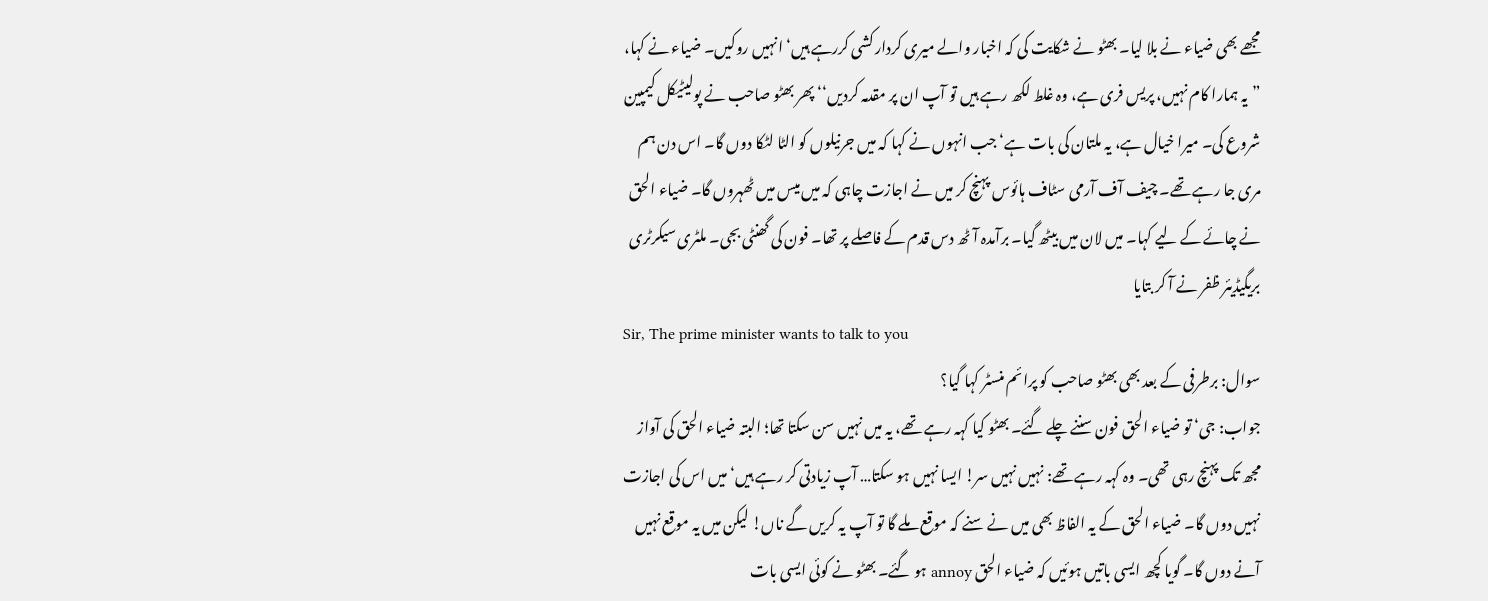مجھے بھی ضیاء نے بلا لیا۔ بھٹو نے شکایت کی کہ اخبار والے میری کردار کشی کررہے ہیں‘ انہیں روکیں۔ ضیاء نے کہا، ”یہ ہمارا کام نہیں، پریس فری ہے، وہ غلط لکھ رہے ہیں تو آپ ان پر مقدمہ کردیں‘‘ پھر بھٹو صاحب نے پولیٹیکل کیمپین شروع کی۔ میرا خیال ہے، یہ ملتان کی بات ہے‘ جب انہوں نے کہا کہ میں جرنیلوں کو الٹا لٹکا دوں گا۔ اس دن ہم مری جا رہے تھے۔ چیف آف آرمی سٹاف ہائوس پہنچ کر میں نے اجازت چاہی کہ میں میس میں ٹھہروں گا۔ ضیاء الحق نے چائے کے لیے کہا۔ میں لان میں بیٹھ گیا۔ برآمدہ آٹھ دس قدم کے فاصلے پر تھا۔ فون کی گھنٹی بجی۔ ملٹری سیکرٹری بریگیڈیئر ظفر نے آ کر بتایا
Sir, The prime minister wants to talk to you
سوال: برطرفی کے بعد بھی بھٹو صاحب کو پرائم منسٹر کہا گیا؟
جواب: جی‘ تو ضیاء الحق فون سننے چلے گئے۔ بھٹو کیا کہہ رہے تھے، یہ میں نہیں سن سکتا تھا؛ البتہ ضیاء الحق کی آواز مجھ تک پہنچ رہی تھی۔ وہ کہہ رہے تھے: نہیں نہیں سر! ایسا نہیں ہو سکتا… آپ زیادتی کر رہے ہیں‘ میں اس کی اجازت نہیں دوں گا۔ ضیاء الحق کے یہ الفاظ بھی میں نے سنے کہ موقع ملے گا تو آپ یہ کریں گے ناں! لیکن میں یہ موقع نہیں آنے دوں گا۔ گویا کچھ ایسی باتیں ہوئیں کہ ضیاء الحق annoy ہو گئے۔ بھٹو نے کوئی ایسی بات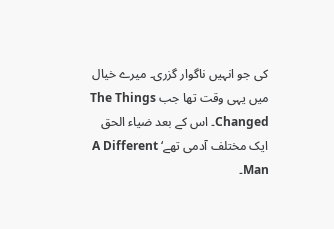کی جو انہیں ناگوار گزری۔ میرے خیال میں یہی وقت تھا جب The Things Changed۔ اس کے بعد ضیاء الحق ایک مختلف آدمی تھے‘ A Different Man۔